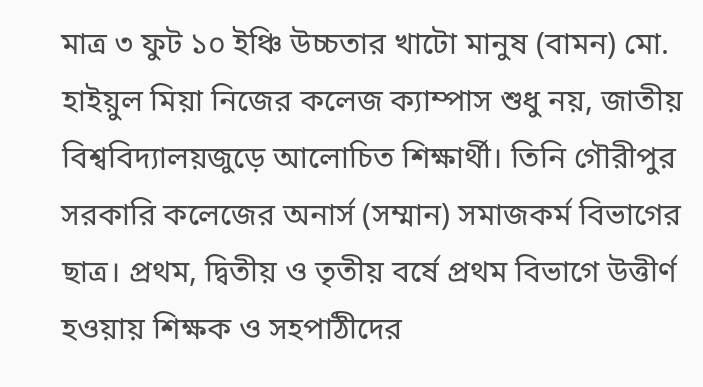মাত্র ৩ ফুট ১০ ইঞ্চি উচ্চতার খাটো মানুষ (বামন) মো. হাইয়ুল মিয়া নিজের কলেজ ক্যাম্পাস শুধু নয়, জাতীয় বিশ্ববিদ্যালয়জুড়ে আলোচিত শিক্ষার্থী। তিনি গৌরীপুর সরকারি কলেজের অনার্স (সম্মান) সমাজকর্ম বিভাগের ছাত্র। প্রথম, দ্বিতীয় ও তৃতীয় বর্ষে প্রথম বিভাগে উত্তীর্ণ হওয়ায় শিক্ষক ও সহপাঠীদের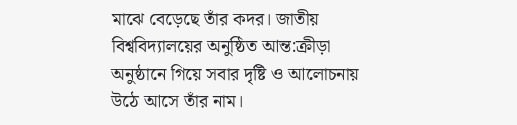মাঝে বেড়েছে তাঁর কদর। জাতীয় বিশ্ববিদ্যালয়ের অনুষ্ঠিত আন্ত:ক্রীড়া অনুষ্ঠানে গিয়ে সবার দৃষ্টি ও আলোচনায় উঠে আসে তাঁর নাম।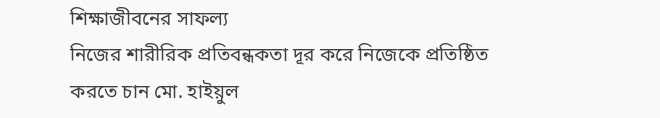শিক্ষাজীবনের সাফল্য
নিজের শারীরিক প্রতিবন্ধকতা দূর করে নিজেকে প্রতিষ্ঠিত করতে চান মো. হাইয়ুল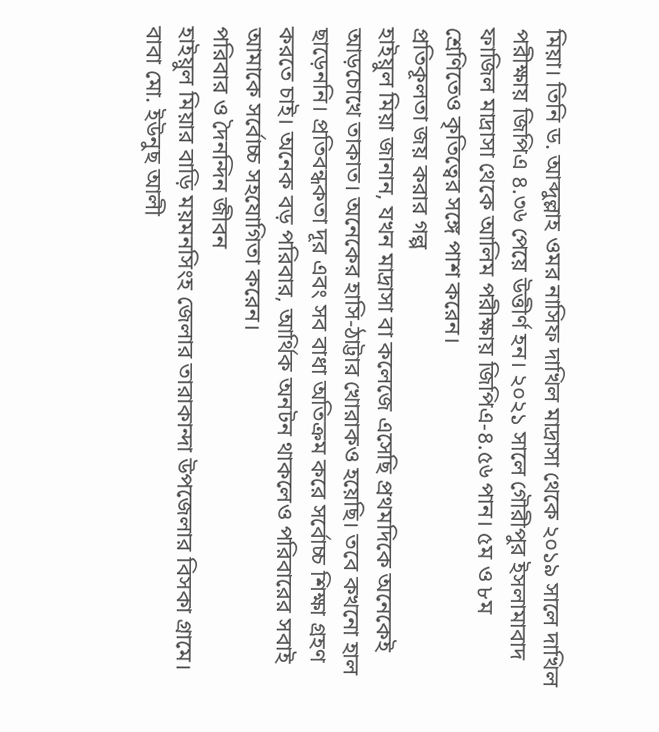মিয়া। তিনি ড. আব্দুল্লাহ ওমর নাসিফ দাখিল মাদ্রাসা থেকে ২০১৯ সালে দাখিল পরীক্ষায় জিপিএ ৪.৩৬ পেয়ে উত্তীর্ণ হন। ২০২১ সালে গৌরীপুর ইসলামাবাদ ফাজিল মাদ্রাসা থেকে আলিম পরীক্ষায় জিপিএ-৪.৫৬ পান। ৫ম ও ৮ম শ্রেণিতেও কৃতিত্বের সঙ্গে পাশ করেন।
প্রতিকূলতা জয় করার গল্প
হাইয়ুল মিয়া জানান, যখন মাদ্রাসা বা কলেজে এসেছি প্রথমদিকে অনেকেই আড়চোখে তাকাত। অনেকের হাসি-ঠাট্টার খোরাকও হয়েছি। তবে কখনো হাল ছাড়েননি। প্রতিবন্ধকতা দূর এবং সব বাধা অতিক্রম করে সর্বোচ্চ শিক্ষা গ্রহণ করতে চাই। অনেক বড় পরিবার, আর্থিক অনটন থাকলেও পরিবারের সবাই আমাকে সর্বোচ্চ সহযোগিতা করেন।
পরিবার ও দৈনন্দিন জীবন
হাইয়ুল মিয়ার বাড়ি ময়মনসিংহ জেলার তারাকান্দা উপজেলার বিসকা গ্রামে। বাবা মো. ইউনুছ আলী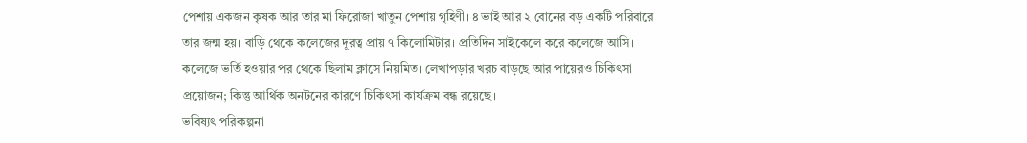পেশায় একজন কৃষক আর তার মা ফিরোজা খাতুন পেশায় গৃহিণী। ৪ ভাই আর ২ বোনের বড় একটি পরিবারে তার জন্ম হয়। বাড়ি থেকে কলেজের দূরত্ব প্রায় ৭ কিলোমিটার। প্রতিদিন সাইকেলে করে কলেজে আসি। কলেজে ভর্তি হওয়ার পর থেকে ছিলাম ক্লাসে নিয়মিত। লেখাপড়ার খরচ বাড়ছে আর পায়েরও চিকিৎসা প্রয়োজন; কিন্তু আর্থিক অনটনের কারণে চিকিৎসা কার্যক্রম বন্ধ রয়েছে।
ভবিষ্যৎ পরিকল্পনা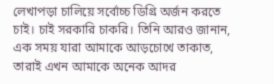লেখাপড়া চালিয়ে সর্বোচ্চ ডিগ্রি অর্জন করতে চাই। চাই সরকারি চাকরি। তিনি আরও জানান, এক সময় যারা আমাকে আড়চোখে তাকাত, তারাই এখন আমাকে অনেক আদর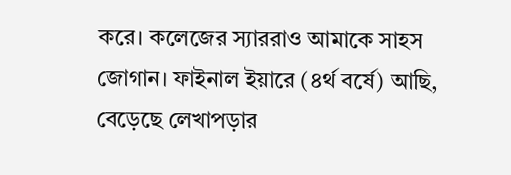করে। কলেজের স্যাররাও আমাকে সাহস জোগান। ফাইনাল ইয়ারে (৪র্থ বর্ষে) আছি, বেড়েছে লেখাপড়ার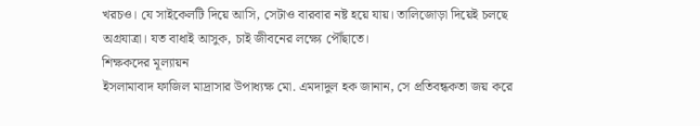খরচও। যে সাইকেলটি দিয়ে আসি, সেটাও বারবার নষ্ট হয়ে যায়। তালিজোড়া দিয়েই চলছে অগ্রযাত্রা। যত বাধাই আসুক, চাই জীবনের লক্ষ্যে পৌঁছাতে।
শিক্ষকদের মূল্যায়ন
ইসলামাবাদ ফাজিল মাদ্রাসার উপাধ্যক্ষ মো. এমদাদুল হক জানান, সে প্রতিবন্ধকতা জয় করে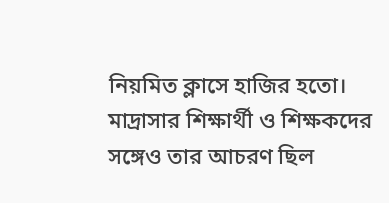নিয়মিত ক্লাসে হাজির হতো। মাদ্রাসার শিক্ষার্থী ও শিক্ষকদের সঙ্গেও তার আচরণ ছিল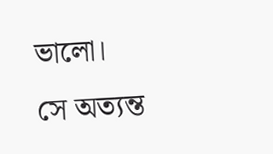ভালো। সে অত্যন্ত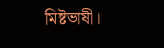মিষ্টভাষী।